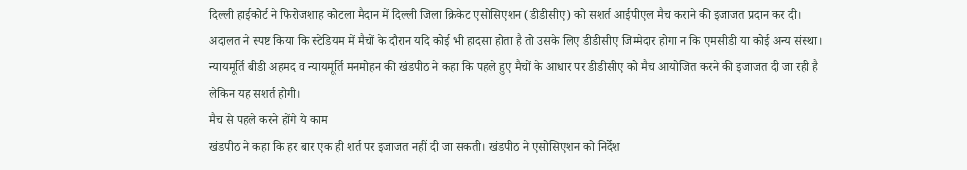दिल्ली हाईकोर्ट ने फिरोजशाह कोटला मैदान में दिल्ली जिला क्रिकेट एसोसिएशन (डीडीसीए) को सशर्त आईपीएल मैच कराने की इजाजत प्रदान कर दी।
अदालत ने स्पष्ट किया कि स्टेडियम में मैचों के दौरान यदि कोई भी हादसा होता है तो उसके लिए डीडीसीए जिम्मेदार होगा न कि एमसीडी या कोई अन्य संस्था।
न्यायमूर्ति बीडी अहमद व न्यायमूर्ति मनमोहन की खंडपीठ ने कहा कि पहले हुए मैचों के आधार पर डीडीसीए को मैच आयोजित करने की इजाजत दी जा रही है लेकिन यह सशर्त होगी।
मैच से पहले करने होंगे ये काम
खंडपीठ ने कहा कि हर बार एक ही शर्त पर इजाजत नहीं दी जा सकती। खंडपीठ ने एसोसिएशन को निर्देश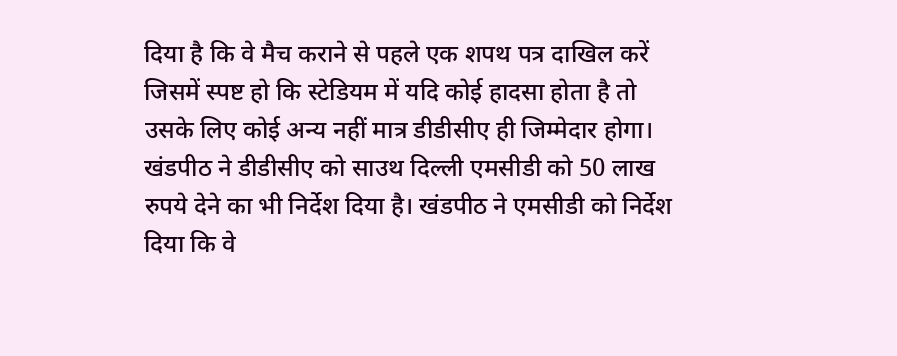दिया है कि वे मैच कराने से पहले एक शपथ पत्र दाखिल करें जिसमें स्पष्ट हो कि स्टेडियम में यदि कोई हादसा होता है तो उसके लिए कोई अन्य नहीं मात्र डीडीसीए ही जिम्मेदार होगा।
खंडपीठ ने डीडीसीए को साउथ दिल्ली एमसीडी को 50 लाख रुपये देने का भी निर्देश दिया है। खंडपीठ ने एमसीडी को निर्देश दिया कि वे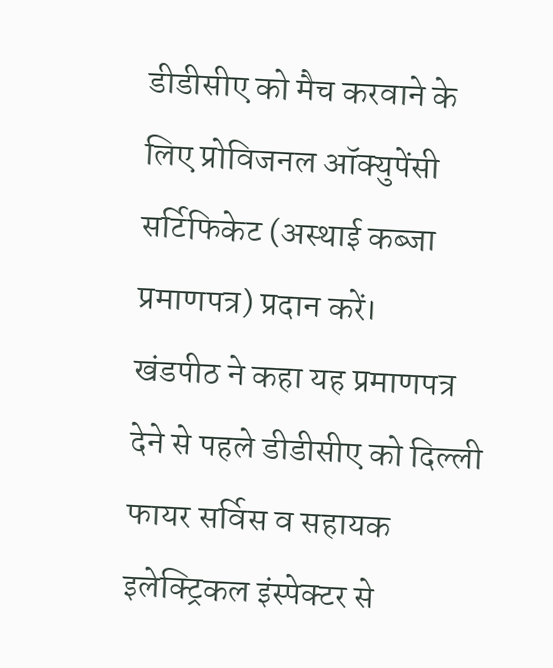डीडीसीए को मैच करवाने के लिए प्रोविजनल ऑक्युपेंसी सर्टिफिकेट (अस्थाई कब्जा प्रमाणपत्र) प्रदान करें।
खंडपीठ ने कहा यह प्रमाणपत्र देने से पहले डीडीसीए को दिल्ली फायर सर्विस व सहायक इलेक्ट्रिकल इंस्पेक्टर से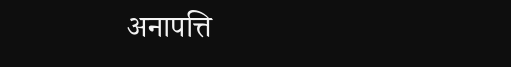अनापत्ति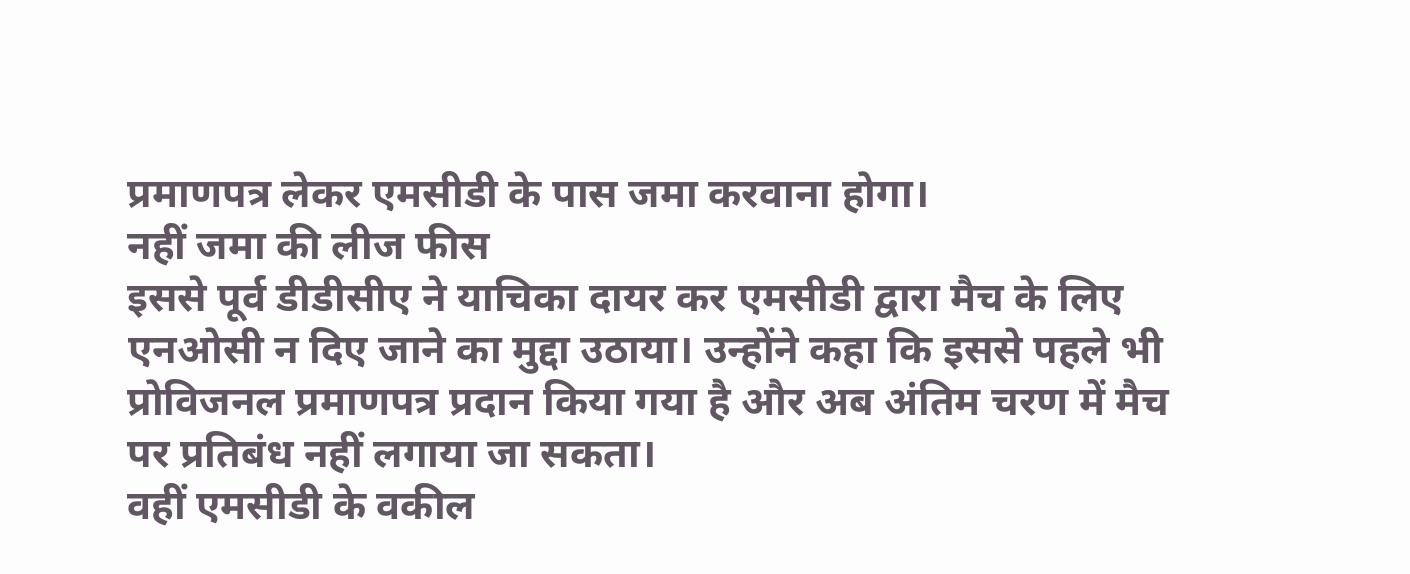प्रमाणपत्र लेकर एमसीडी के पास जमा करवाना होगा।
नहीं जमा की लीज फीस
इससे पूर्व डीडीसीए ने याचिका दायर कर एमसीडी द्वारा मैच के लिए एनओसी न दिए जाने का मुद्दा उठाया। उन्होंने कहा कि इससे पहले भी प्रोविजनल प्रमाणपत्र प्रदान किया गया है और अब अंतिम चरण में मैच पर प्रतिबंध नहीं लगाया जा सकता।
वहीं एमसीडी के वकील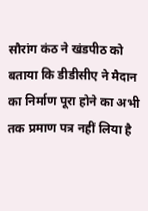सौरांग कंठ ने खंडपीठ को बताया कि डीडीसीए ने मैदान का निर्माण पूरा होने का अभी तक प्रमाण पत्र नहीं लिया है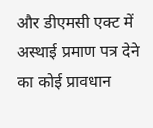और डीएमसी एक्ट में अस्थाई प्रमाण पत्र देने का कोई प्रावधान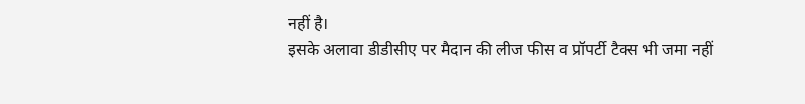नहीं है।
इसके अलावा डीडीसीए पर मैदान की लीज फीस व प्रॉपर्टी टैक्स भी जमा नहीं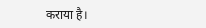कराया है।